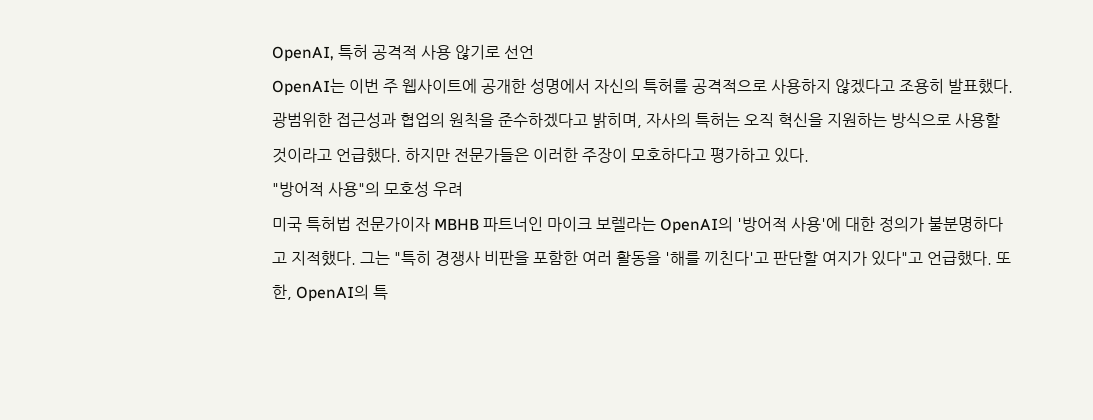OpenAI, 특허 공격적 사용 않기로 선언
OpenAI는 이번 주 웹사이트에 공개한 성명에서 자신의 특허를 공격적으로 사용하지 않겠다고 조용히 발표했다. 광범위한 접근성과 협업의 원칙을 준수하겠다고 밝히며, 자사의 특허는 오직 혁신을 지원하는 방식으로 사용할 것이라고 언급했다. 하지만 전문가들은 이러한 주장이 모호하다고 평가하고 있다.
"방어적 사용"의 모호성 우려
미국 특허법 전문가이자 MBHB 파트너인 마이크 보렐라는 OpenAI의 '방어적 사용'에 대한 정의가 불분명하다고 지적했다. 그는 "특히 경쟁사 비판을 포함한 여러 활동을 '해를 끼친다'고 판단할 여지가 있다"고 언급했다. 또한, OpenAI의 특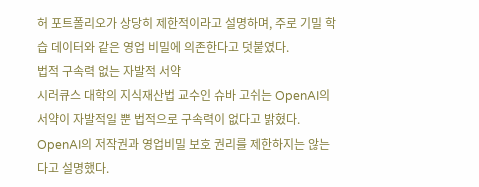허 포트폴리오가 상당히 제한적이라고 설명하며, 주로 기밀 학습 데이터와 같은 영업 비밀에 의존한다고 덧붙였다.
법적 구속력 없는 자발적 서약
시러큐스 대학의 지식재산법 교수인 슈바 고쉬는 OpenAI의 서약이 자발적일 뿐 법적으로 구속력이 없다고 밝혔다. OpenAI의 저작권과 영업비밀 보호 권리를 제한하지는 않는다고 설명했다.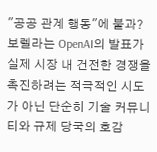"공공 관계 행동"에 불과?
보렐라는 OpenAI의 발표가 실제 시장 내 건전한 경쟁을 촉진하려는 적극적인 시도가 아닌 단순히 기술 커뮤니티와 규제 당국의 호감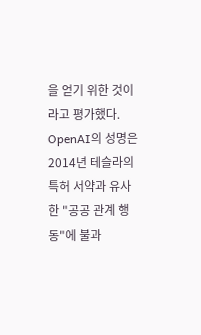을 얻기 위한 것이라고 평가했다. OpenAI의 성명은 2014년 테슬라의 특허 서약과 유사한 "공공 관계 행동"에 불과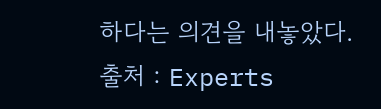하다는 의견을 내놓았다.
출처 : Experts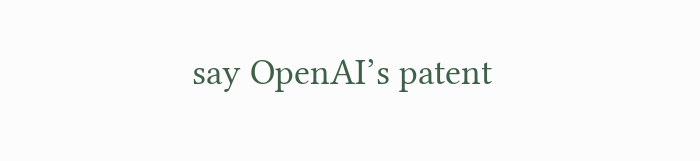say OpenAI’s patent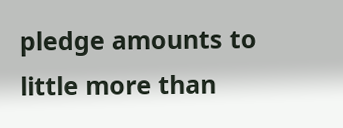pledge amounts to little more than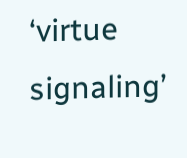‘virtue signaling’